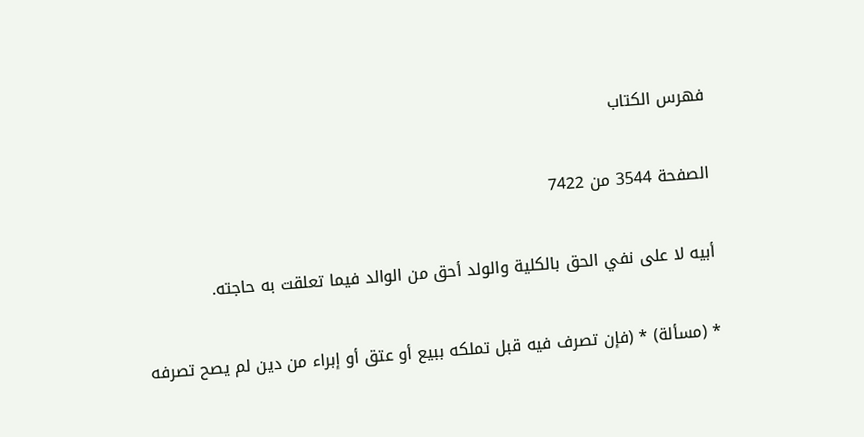فهرس الكتاب

الصفحة 3544 من 7422

أبيه لا على نفي الحق بالكلية والولد أحق من الوالد فيما تعلقت به حاجته.

* (مسألة) * (فإن تصرف فيه قبل تملكه ببيع أو عتق أو إبراء من دين لم يصح تصرفه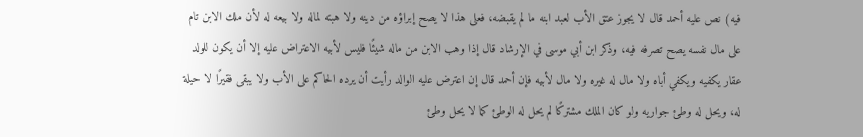فيه) نص عليه أحمد قال لا يجوز عتق الأب لعبد ابنه ما لم يقبضه، فعلى هذا لا يصح إبراؤه من دينه ولا هبته لماله ولا بيعه له لأن ملك الابن تام على مال نفسه يصح تصرفه فيه، وذكر ابن أبي موسى في الإرشاد قال إذا وهب الابن من ماله شيئًا فليس لأبيه الاعتراض عليه إلا أن يكون للولد عقار يكفيه ويكفي أباه ولا مال له غيره ولا مال لأبيه فإن أحمد قال إن اعترض عليه الوالد رأيت أن يرده الحاكم على الأب ولا يبقى فقيرًا لا حيلة له، ويحل له وطئ جواريه ولو كان الملك مشتركًا لم يحل له الوطئ كما لا يحل وطئ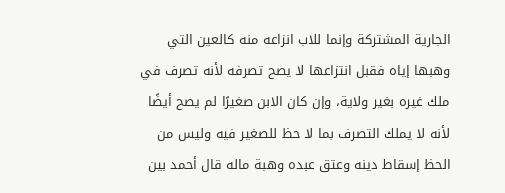الجارية المشتركة وإنما للاب انزاعه منه كالعين التي وهبها إياه فقبل انتزاعها لا يصح تصرفه لأنه تصرف في ملك غيره بغير ولاية، وإن كان الابن صغيرًا لم يصح أيضًا لأنه لا يملك التصرف بما لا حظ للصغير فيه وليس من الحظ إسقاط دينه وعتق عبده وهبة ماله قال أحمد بين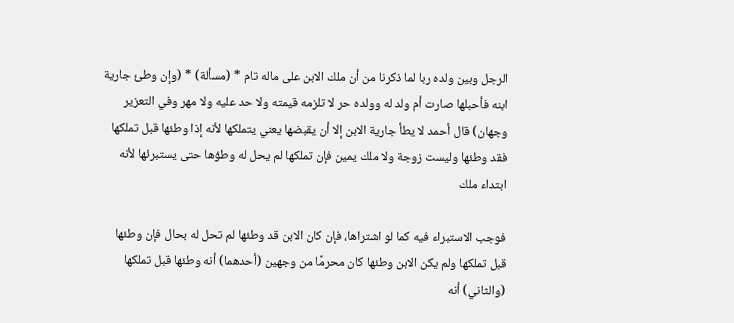الرجل وبين ولده ربا لما ذكرنا من أن ملك الابن على ماله تام * (مسألة) * (وإن وطئ جارية ابنه فأحبلها صارت أم ولد له وولده حر لا تلزمه قيمته ولا حد عليه ولا مهر وفي التعزير وجهان) قال أحمد لا يطأ جارية الابن إلا أن يقبضها يعني يتملكها لأنه إذا وطئها قبل تملكها فقد وطئها وليست زوجة ولا ملك يمين فإن تملكها لم يحل له وطؤها حتى يستبرئها لأنه ابتداء ملك

فوجب الاستبراء فيه كما لو اشتراها، فإن كان الابن قد وطئها لم تحل له بحال فإن وطئها قبل تملكها ولم يكن الابن وطئها كان محرمًا من وجهين (أحدهما) أنه وطئها قبل تملكها (والثاني) أنه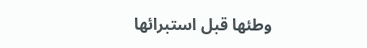وطئها قبل استبرائها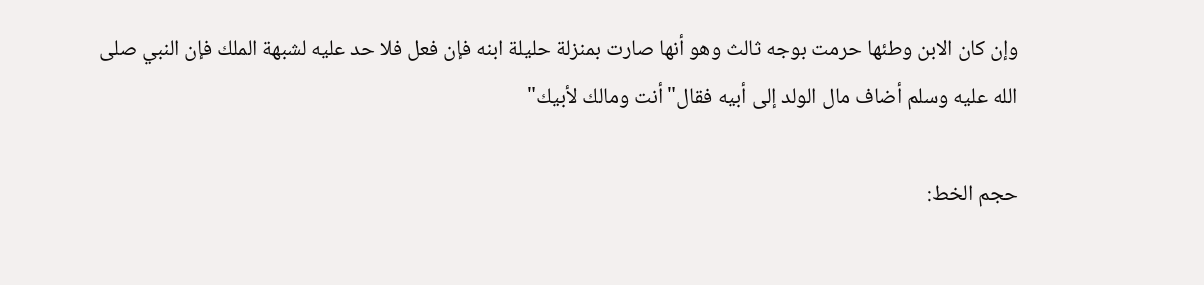وإن كان الابن وطئها حرمت بوجه ثالث وهو أنها صارت بمنزلة حليلة ابنه فإن فعل فلا حد عليه لشبهة الملك فإن النبي صلى الله عليه وسلم أضاف مال الولد إلى أبيه فقال"أنت ومالك لأبيك"

حجم الخط: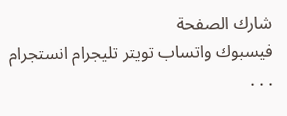شارك الصفحة
فيسبوك واتساب تويتر تليجرام انستجرام
. . .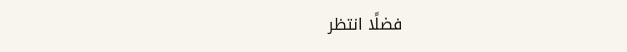فضلًا انتظر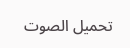تحميل الصوت